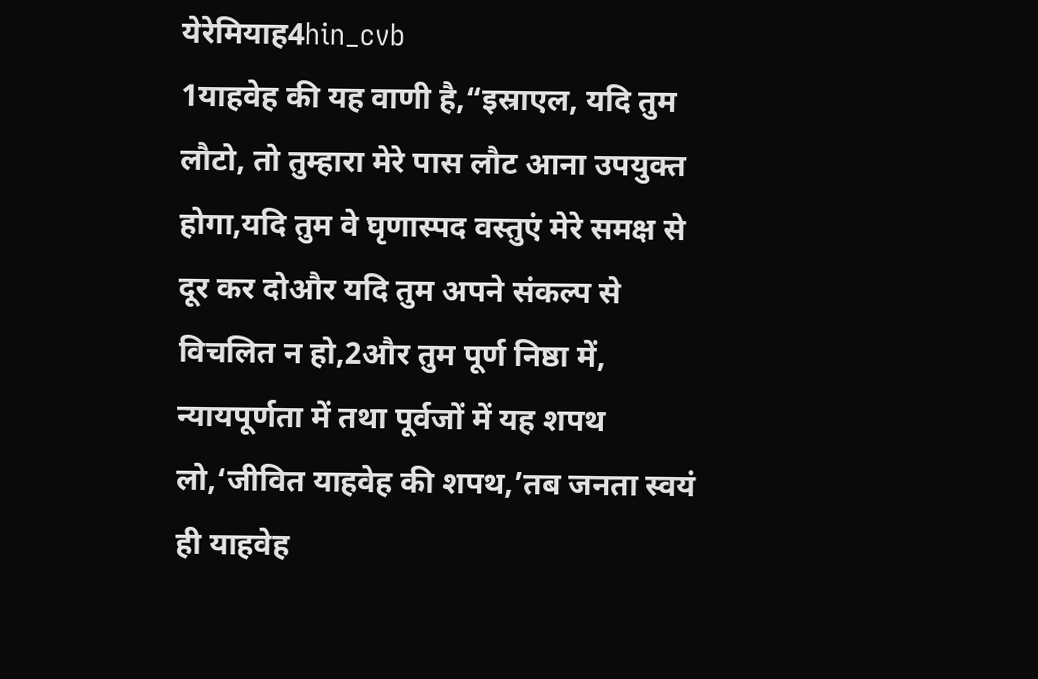येरेमियाह4hin_cvb
1याहवेह की यह वाणी है,“इस्राएल, यदि तुम लौटो, तो तुम्हारा मेरे पास लौट आना उपयुक्त होगा,यदि तुम वे घृणास्पद वस्तुएं मेरे समक्ष से दूर कर दोऔर यदि तुम अपने संकल्प से विचलित न हो,2और तुम पूर्ण निष्ठा में, न्यायपूर्णता में तथा पूर्वजों में यह शपथ लो,‘जीवित याहवेह की शपथ,’तब जनता स्वयं ही याहवेह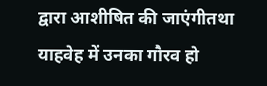द्वारा आशीषित की जाएंगीतथा याहवेह में उनका गौरव हो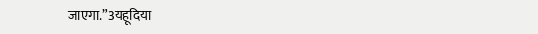जाएगा.”3यहूदिया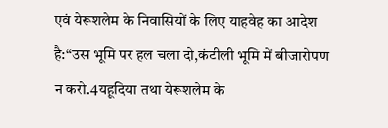एवं येरूशलेम के निवासियों के लिए याहवेह का आदेश है:“उस भूमि पर हल चला दो,कंटीली भूमि में बीजारोपण न करो.4यहूदिया तथा येरूशलेम के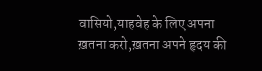वासियो,याहवेह के लिए अपना ख़तना करो,ख़तना अपने हृदय की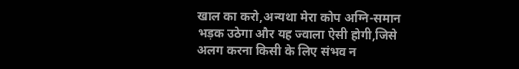खाल का करो,अन्यथा मेरा कोप अग्नि-समान भड़क उठेगा और यह ज्वाला ऐसी होगी,जिसे अलग करना किसी के लिए संभव न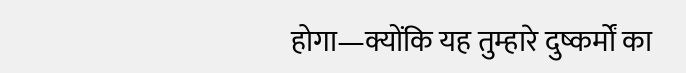होगा—क्योंकि यह तुम्हारे दुष्कर्मों का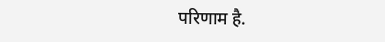परिणाम है.